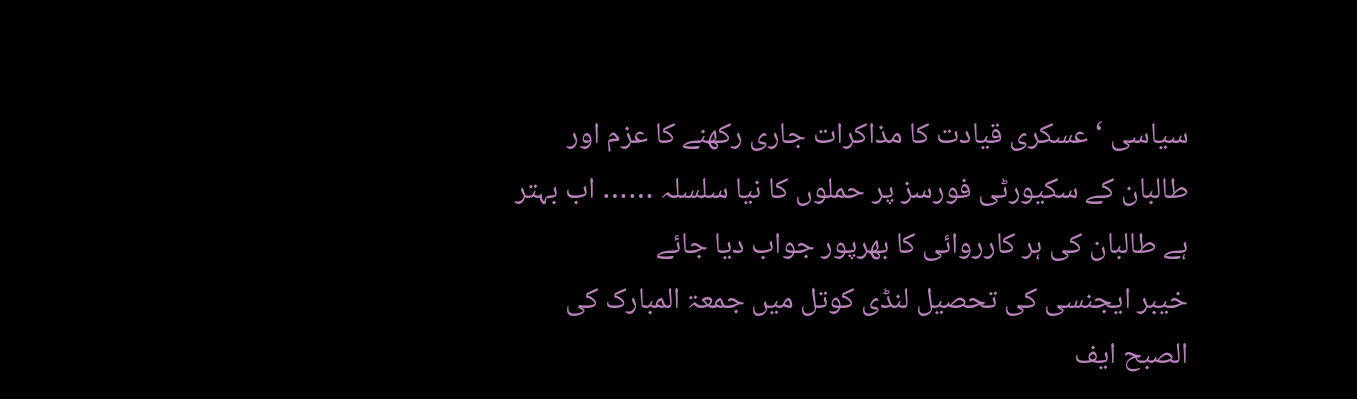سیاسی ‘ عسکری قیادت کا مذاکرات جاری رکھنے کا عزم اور طالبان کے سکیورٹی فورسز پر حملوں کا نیا سلسلہ …… اب بہتر ہے طالبان کی ہر کارروائی کا بھرپور جواب دیا جائے
خیبر ایجنسی کی تحصیل لنڈی کوتل میں جمعۃ المبارک کی الصبح ایف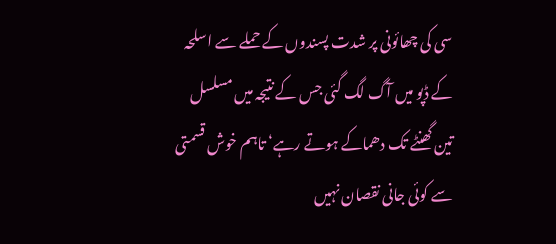سی کی چھائونی پر شدت پسندوں کے حملے سے اسلحہ کے ڈپو میں آگ لگ گئی جس کے نتیجہ میں مسلسل تین گھنٹے تک دھماکے ہوتے رہے‘ تاہم خوش قسمتی سے کوئی جانی نقصان نہیں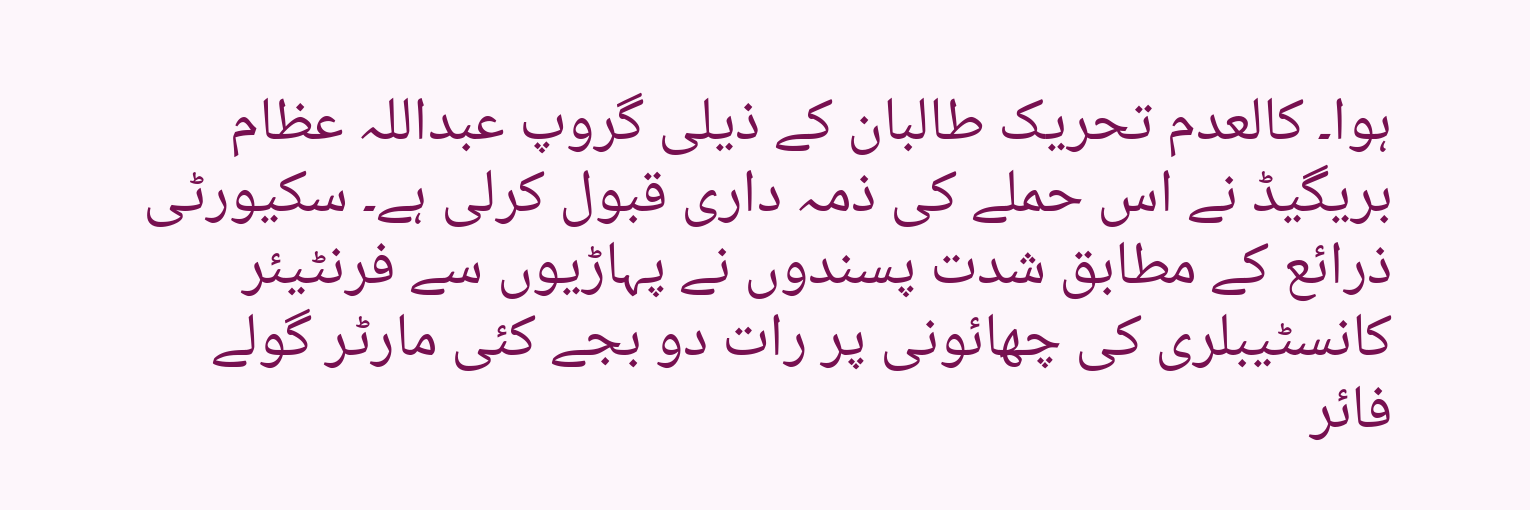ہوا۔ کالعدم تحریک طالبان کے ذیلی گروپ عبداللہ عظام بریگیڈ نے اس حملے کی ذمہ داری قبول کرلی ہے۔ سکیورٹی ذرائع کے مطابق شدت پسندوں نے پہاڑیوں سے فرنٹیئر کانسٹیبلری کی چھائونی پر رات دو بجے کئی مارٹر گولے فائر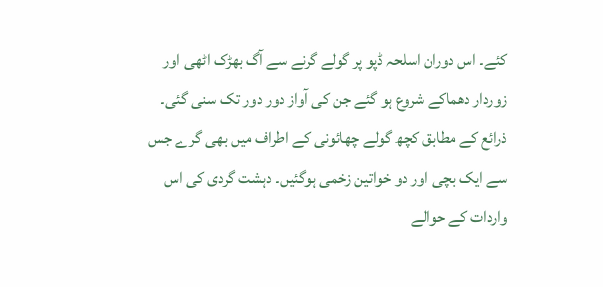کئے۔ اس دوران اسلحہ ڈپو پر گولے گرنے سے آگ بھڑک اٹھی اور زوردار دھماکے شروع ہو گئے جن کی آواز دور دور تک سنی گئی۔ ذرائع کے مطابق کچھ گولے چھائونی کے اطراف میں بھی گرے جس سے ایک بچی اور دو خواتین زخمی ہوگئیں۔ دہشت گردی کی اس واردات کے حوالے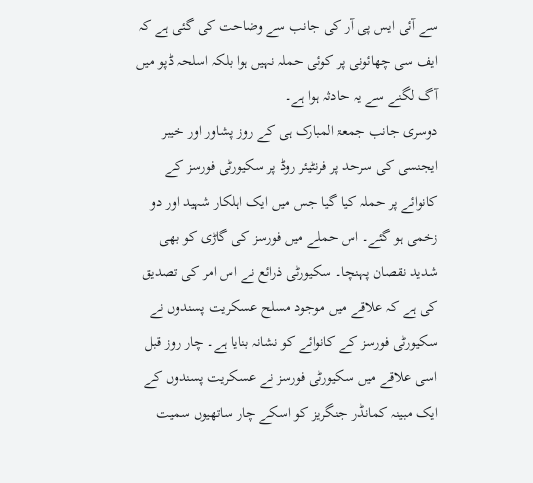سے آئی ایس پی آر کی جانب سے وضاحت کی گئی ہے کہ ایف سی چھائونی پر کوئی حملہ نہیں ہوا بلکہ اسلحہ ڈپو میں آگ لگنے سے یہ حادثہ ہوا ہے۔
دوسری جانب جمعۃ المبارک ہی کے روز پشاور اور خیبر ایجنسی کی سرحد پر فرنٹیئر روڈ پر سکیورٹی فورسز کے کانوائے پر حملہ کیا گیا جس میں ایک اہلکار شہید اور دو زخمی ہو گئے۔ اس حملے میں فورسز کی گاڑی کو بھی شدید نقصان پہنچا۔ سکیورٹی ذرائع نے اس امر کی تصدیق کی ہے کہ علاقے میں موجود مسلح عسکریت پسندوں نے سکیورٹی فورسز کے کانوائے کو نشانہ بنایا ہے۔ چار روز قبل اسی علاقے میں سکیورٹی فورسز نے عسکریت پسندوں کے ایک مبینہ کمانڈر جنگریز کو اسکے چار ساتھیوں سمیت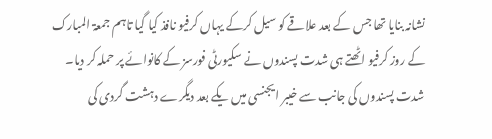نشانہ بنایا تھا جس کے بعد علاقے کو سیل کرکے یہاں کرفیو نافذ کیا گیا تاہم جمعۃ المبارک کے روز کرفیو اٹھتے ہی شدت پسندوں نے سکیورٹی فورسز کے کانوائے پر حملہ کر دیا۔
شدت پسندوں کی جانب سے خیبر ایجنسی میں یکے بعد دیگرے دہشت گردی کی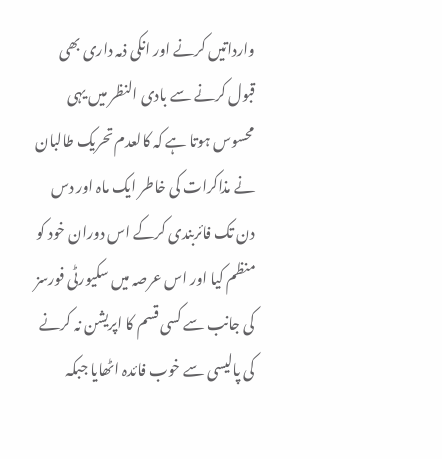وارداتیں کرنے اور انکی ذمہ داری بھی قبول کرنے سے بادی النظر میں یہی محسوس ہوتا ہے کہ کالعدم تحریک طالبان نے مذاکرات کی خاطر ایک ماہ اور دس دن تک فائربندی کرکے اس دوران خود کو منظم کیا اور اس عرصہ میں سکیورٹی فورسز کی جانب سے کسی قسم کا اپریشن نہ کرنے کی پالیسی سے خوب فائدہ اٹھایا جبکہ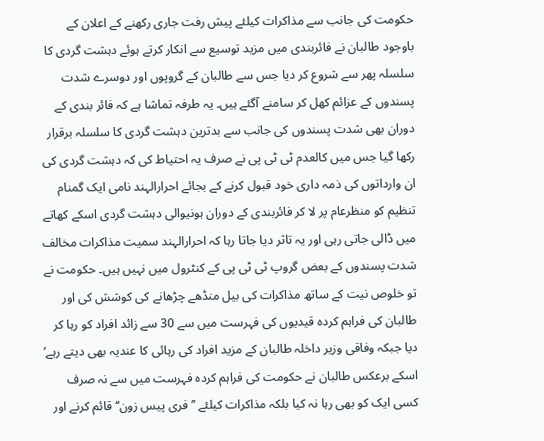حکومت کی جانب سے مذاکرات کیلئے پیش رفت جاری رکھنے کے اعلان کے باوجود طالبان نے فائربندی میں مزید توسیع سے انکار کرتے ہوئے دہشت گردی کا سلسلہ پھر سے شروع کر دیا جس سے طالبان کے گروپوں اور دوسرے شدت پسندوں کے عزائم کھل کر سامنے آگئے ہیں۔ یہ طرفہ تماشا ہے کہ فائر بندی کے دوران بھی شدت پسندوں کی جانب سے بدترین دہشت گردی کا سلسلہ برقرار رکھا گیا جس میں کالعدم ٹی ٹی پی نے صرف یہ احتیاط کی کہ دہشت گردی کی ان وارداتوں کی ذمہ داری خود قبول کرنے کے بجائے احرارالہند نامی ایک گمنام تنظیم کو منظرعام پر لا کر فائربندی کے دوران ہونیوالی دہشت گردی اسکے کھاتے میں ڈالی جاتی رہی اور یہ تاثر دیا جاتا رہا کہ احرارالہند سمیت مذاکرات مخالف شدت پسندوں کے بعض گروپ ٹی ٹی پی کے کنٹرول میں نہیں ہیں۔ حکومت نے تو خلوص نیت کے ساتھ مذاکرات کی بیل منڈھے چڑھانے کی کوشش کی اور طالبان کی فراہم کردہ قیدیوں کی فہرست میں سے 30 سے زائد افراد کو رہا کر دیا جبکہ وفاقی وزیر داخلہ طالبان کے مزید افراد کی رہائی کا عندیہ بھی دیتے رہے‘ اسکے برعکس طالبان نے حکومت کی فراہم کردہ فہرست میں سے نہ صرف کسی ایک کو بھی رہا نہ کیا بلکہ مذاکرات کیلئے ’’فری پیس زون‘‘ قائم کرنے اور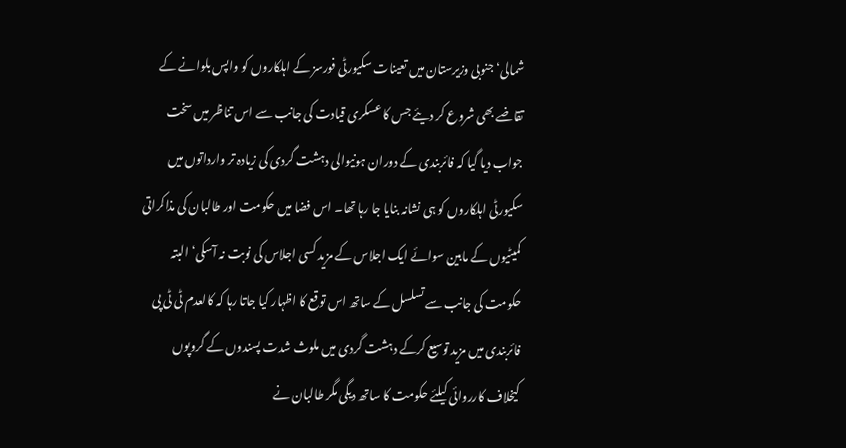شمالی‘ جنوبی وزیرستان میں تعینات سکیورٹی فورسز کے اہلکاروں کو واپس بلوانے کے تقاضے بھی شروع کر دیئے جس کا عسکری قیادت کی جانب سے اس تناظر میں سخت جواب دیا گیا کہ فائربندی کے دوران ہونیوالی دہشت گردی کی زیادہ تر وارداتوں میں سکیورٹی اہلکاروں کو ہی نشانہ بنایا جا رہا تھا۔ اس فضا میں حکومت اور طالبان کی مذاکراتی کمیٹیوں کے مابین سوائے ایک اجلاس کے مزید کسی اجلاس کی نوبت نہ آسکی‘ البتہ حکومت کی جانب سے تسلسل کے ساتھ اس توقع کا اظہار کیا جاتا رہا کہ کالعدم ٹی ٹی پی فائربندی میں مزید توسیع کرکے دہشت گردی میں ملوث شدت پسندوں کے گروپوں کیخلاف کارروائی کیلئے حکومت کا ساتھ دیگی مگر طالبان نے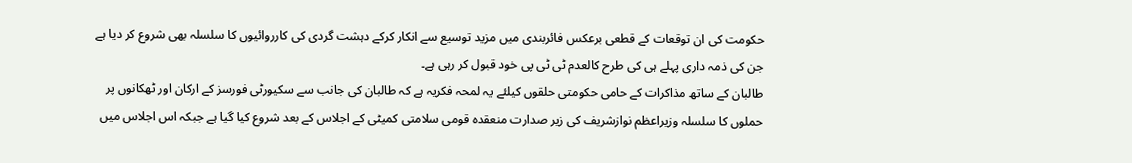حکومت کی ان توقعات کے قطعی برعکس فائربندی میں مزید توسیع سے انکار کرکے دہشت گردی کی کارروائیوں کا سلسلہ بھی شروع کر دیا ہے جن کی ذمہ داری پہلے ہی کی طرح کالعدم ٹی ٹی پی خود قبول کر رہی ہے۔
طالبان کے ساتھ مذاکرات کے حامی حکومتی حلقوں کیلئے یہ لمحہ فکریہ ہے کہ طالبان کی جانب سے سکیورٹی فورسز کے ارکان اور ٹھکانوں پر حملوں کا سلسلہ وزیراعظم نوازشریف کی زیر صدارت منعقدہ قومی سلامتی کمیٹی کے اجلاس کے بعد شروع کیا گیا ہے جبکہ اس اجلاس میں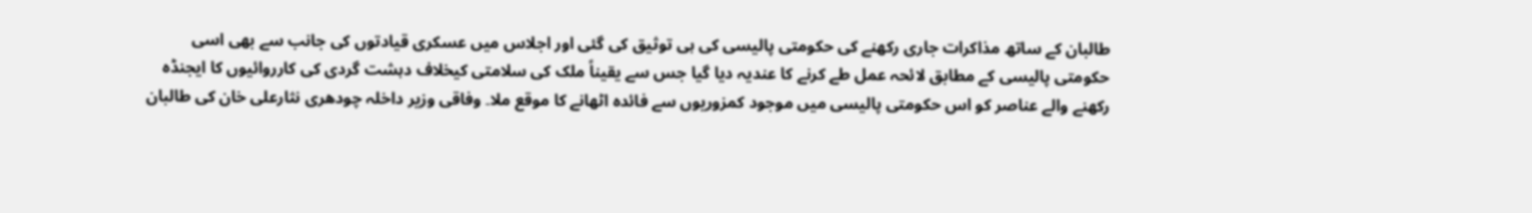طالبان کے ساتھ مذاکرات جاری رکھنے کی حکومتی پالیسی کی ہی توثیق کی گئی اور اجلاس میں عسکری قیادتوں کی جانب سے بھی اسی حکومتی پالیسی کے مطابق لائحہ عمل طے کرنے کا عندیہ دیا گیا جس سے یقیناً ملک کی سلامتی کیخلاف دہشت گردی کی کارروائیوں کا ایجنڈہ رکھنے والے عناصر کو اس حکومتی پالیسی میں موجود کمزوریوں سے فائدہ اٹھانے کا موقع ملا۔ وفاقی وزیر داخلہ چودھری نثارعلی خان کی طالبان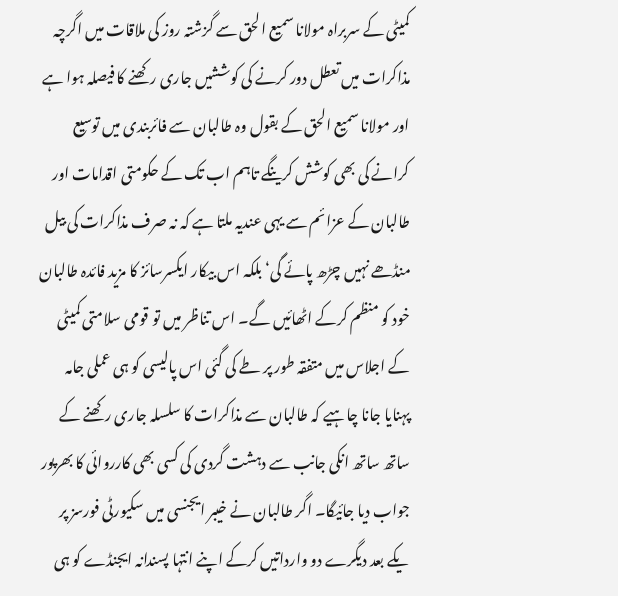کمیٹی کے سربراہ مولانا سمیع الحق سے گزشتہ روز کی ملاقات میں اگرچہ مذاکرات میں تعطل دور کرنے کی کوششیں جاری رکھنے کا فیصلہ ہوا ہے اور مولانا سمیع الحق کے بقول وہ طالبان سے فائربندی میں توسیع کرانے کی بھی کوشش کرینگے تاہم اب تک کے حکومتی اقدامات اور طالبان کے عزائم سے یہی عندیہ ملتا ہے کہ نہ صرف مذاکرات کی بیل منڈھے نہیں چڑھ پائے گی‘ بلکہ اس بیکار ایکسرسائز کا مزید فائدہ طالبان خود کو منظم کرکے اٹھائیں گے۔ اس تناظر میں تو قومی سلامتی کمیٹی کے اجلاس میں متفقہ طور پر طے کی گئی اس پالیسی کو ہی عملی جامہ پہنایا جانا چاہیے کہ طالبان سے مذاکرات کا سلسلہ جاری رکھنے کے ساتھ ساتھ انکی جانب سے دہشت گردی کی کسی بھی کارروائی کا بھرپور جواب دیا جائیگا۔ اگر طالبان نے خیبر ایجنسی میں سکیورٹی فورسز پر یکے بعد دیگرے دو وارداتیں کرکے اپنے انتہا پسندانہ ایجنڈے کو ہی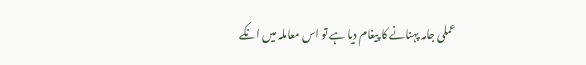عملی جامہ پہنانے کا پیغام دیا ہے تو اس معاملہ میں انکے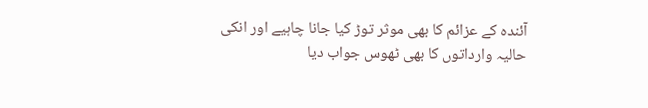آئندہ کے عزائم کا بھی موثر توڑ کیا جانا چاہیے اور انکی حالیہ وارداتوں کا بھی ٹھوس جواب دیا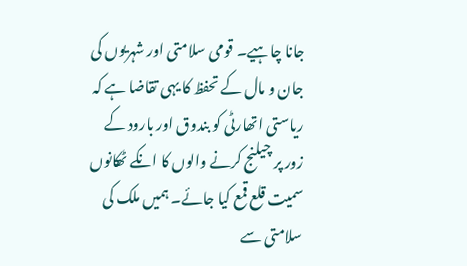جانا چاہیے۔ قومی سلامتی اور شہریوں کی جان و مال کے تحفظ کا یہی تقاضا ہے کہ ریاستی اتھارٹی کو بندوق اور بارود کے زور پر چیلنج کرنے والوں کا انکے ٹھکانوں سمیت قلع قمع کیا جائے۔ ہمیں ملک کی سلامتی سے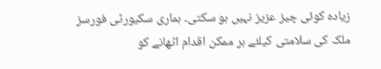زیادہ کوئی چیز عزیز نہیں ہو سکتی۔ ہماری سکیورٹی فورسز ملک کی سلامتی کیلئے ہر ممکن اقدام اٹھانے کو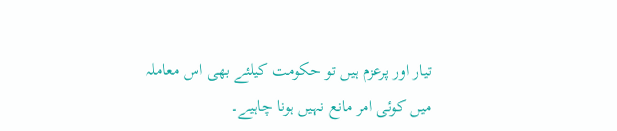تیار اور پرعزم ہیں تو حکومت کیلئے بھی اس معاملہ میں کوئی امر مانع نہیں ہونا چاہیے۔